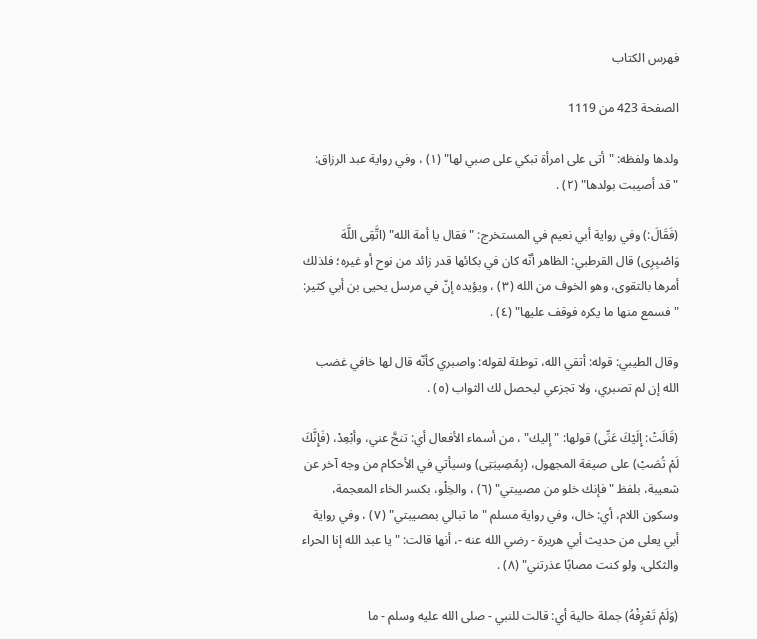فهرس الكتاب

الصفحة 423 من 1119

ولدها ولفظه: "أتى على امرأة تبكي على صبي لها" (١) ، وفي رواية عبد الرزاق: "قد أصيبت بولدها" (٢) .

(فَقَالَ:) وفي رواية أبي نعيم في المستخرج: "فقال يا أمة الله" (اتَّقِى اللَّهَ وَاصْبِرِى) قال القرطبي: الظاهر أنّه كان في بكائها قدر زائد من نوح أو غيره؛ فلذلك أمرها بالتقوى، وهو الخوف من الله (٣) ، ويؤيده إنّ في مرسل يحيى بن أبي كثير: "فسمع منها ما يكره فوقف عليها" (٤) .

وقال الطيبي: قوله: أتقي الله، توطئة لقوله: واصبري كأنّه قال لها خافي غضب الله إن لم تصبري، ولا تجزعي ليحصل لك الثواب (٥) .

(قَالَتْ: إِلَيْكَ عَنِّى) قولها: " إليك" ، من أسماء الأفعال أي: تنحَّ عني، وأبْعِدْ، (فَإِنَّكَ لَمْ تُصَبْ) على صيغة المجهول، (بِمُصِيبَتِى) وسيأتي في الأحكام من وجه آخر عن شعيبة، بلفظ "فإنك خلو من مصيبتي" (٦) ، والخِلْو، بكسر الخاء المعجمة، وسكون اللام، أي: خال، وفي رواية مسلم "ما تبالي بمصيبتي" (٧) ، وفي رواية أبي يعلى من حديث أبي هريرة - رضي الله عنه -، أنها قالت: "يا عبد الله إنا الحراء والثكلى، ولو كنت مصابًا عذرتني" (٨) .

(وَلَمْ تَعْرِفْهُ) جملة حالية أي: قالت للنبي - صلى الله عليه وسلم - ما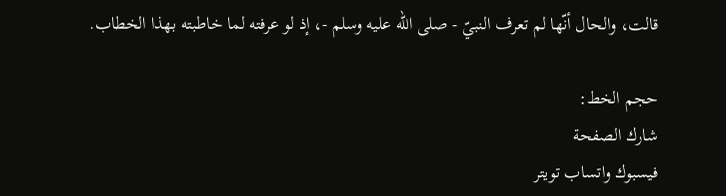قالت، والحال أنّها لم تعرف النبيّ - صلى الله عليه وسلم -، إذ لو عرفته لما خاطبته بهذا الخطاب.

حجم الخط:
شارك الصفحة
فيسبوك واتساب تويتر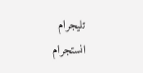تليجرام انستجرام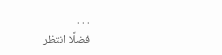. . .
فضلًا انتظر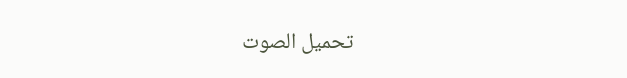تحميل الصوت